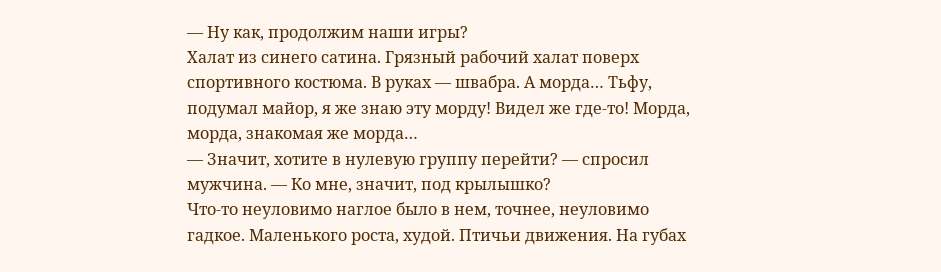— Ну как, продолжим наши игры?
Халат из синего сатина. Грязный рабочий халат поверх спортивного костюма. В руках — швабра. А морда… Тьфу, подумал майор, я же знаю эту морду! Видел же где-то! Морда, морда, знакомая же морда…
— Значит, хотите в нулевую группу перейти? — спросил мужчина. — Ко мне, значит, под крылышко?
Что-то неуловимо наглое было в нем, точнее, неуловимо гадкое. Маленького роста, худой. Птичьи движения. На губах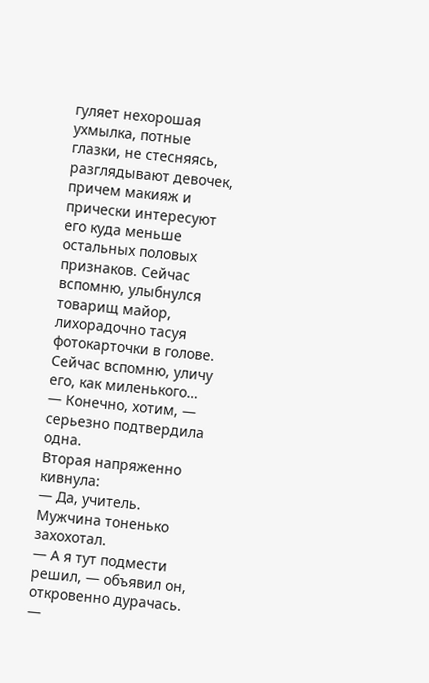гуляет нехорошая ухмылка, потные глазки, не стесняясь, разглядывают девочек, причем макияж и прически интересуют его куда меньше остальных половых признаков. Сейчас вспомню, улыбнулся товарищ майор, лихорадочно тасуя фотокарточки в голове. Сейчас вспомню, уличу его, как миленького…
— Конечно, хотим, — серьезно подтвердила одна.
Вторая напряженно кивнула:
— Да, учитель.
Мужчина тоненько захохотал.
— А я тут подмести решил, — объявил он, откровенно дурачась. —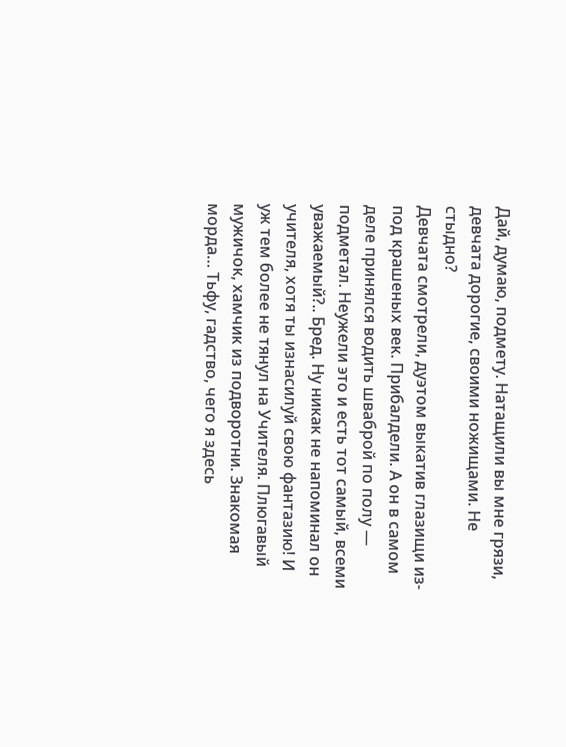Дай, думаю, подмету. Натащили вы мне грязи, девчата дорогие, своими ножищами. Не стыдно?
Девчата смотрели, дуэтом выкатив глазищи из-под крашеных век. Прибалдели. А он в самом деле принялся водить шваброй по полу — подметал. Неужели это и есть тот самый, всеми уважаемый?.. Бред. Ну никак не напоминал он учителя, хотя ты изнасилуй свою фантазию! И уж тем более не тянул на Учителя. Плюгавый мужичок, хамчик из подворотни. Знакомая морда… Тьфу, гадство, чего я здесь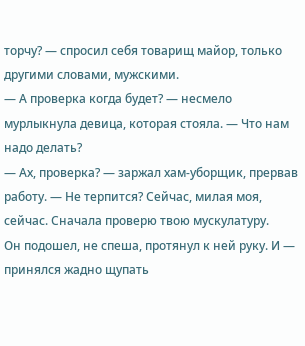торчу? — спросил себя товарищ майор, только другими словами, мужскими.
— А проверка когда будет? — несмело мурлыкнула девица, которая стояла. — Что нам надо делать?
— Ах, проверка? — заржал хам-уборщик, прервав работу. — Не терпится? Сейчас, милая моя, сейчас. Сначала проверю твою мускулатуру.
Он подошел, не спеша, протянул к ней руку. И — принялся жадно щупать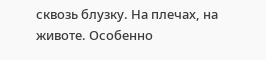сквозь блузку. На плечах, на животе. Особенно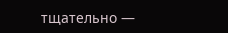тщательно —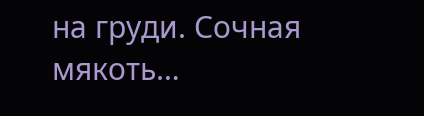на груди. Сочная мякоть…